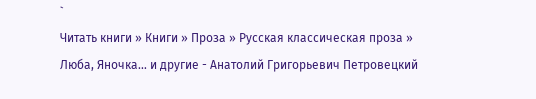`
Читать книги » Книги » Проза » Русская классическая проза » Люба, Яночка… и другие - Анатолий Григорьевич Петровецкий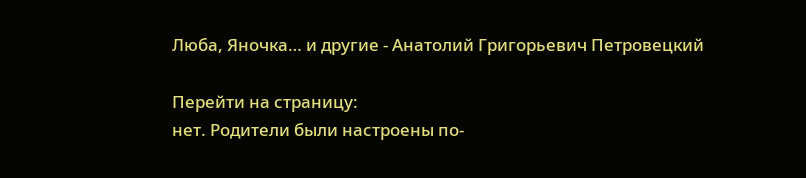Люба, Яночка… и другие - Анатолий Григорьевич Петровецкий

Перейти на страницу:
нет. Родители были настроены по-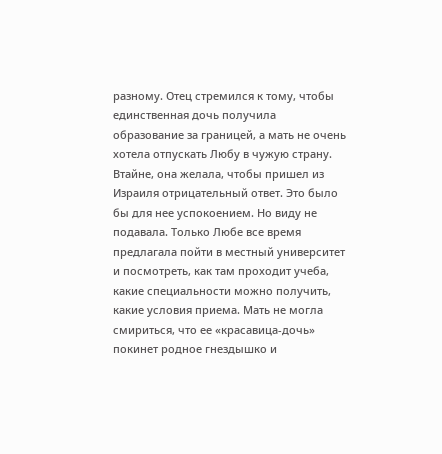разному. Отец стремился к тому, чтобы единственная дочь получила образование за границей, а мать не очень хотела отпускать Любу в чужую страну. Втайне, она желала, чтобы пришел из Израиля отрицательный ответ. Это было бы для нее успокоением. Но виду не подавала. Только Любе все время предлагала пойти в местный университет и посмотреть, как там проходит учеба, какие специальности можно получить, какие условия приема. Мать не могла смириться, что ее «красавица-дочь» покинет родное гнездышко и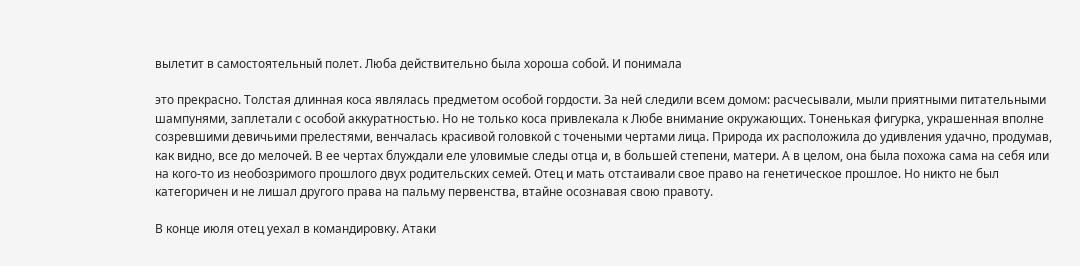вылетит в самостоятельный полет. Люба действительно была хороша собой. И понимала

это прекрасно. Толстая длинная коса являлась предметом особой гордости. За ней следили всем домом: расчесывали, мыли приятными питательными шампунями, заплетали с особой аккуратностью. Но не только коса привлекала к Любе внимание окружающих. Тоненькая фигурка, украшенная вполне созревшими девичьими прелестями, венчалась красивой головкой с точеными чертами лица. Природа их расположила до удивления удачно, продумав, как видно, все до мелочей. В ее чертах блуждали еле уловимые следы отца и, в большей степени, матери. А в целом, она была похожа сама на себя или на кого-то из необозримого прошлого двух родительских семей. Отец и мать отстаивали свое право на генетическое прошлое. Но никто не был категоричен и не лишал другого права на пальму первенства, втайне осознавая свою правоту.

В конце июля отец уехал в командировку. Атаки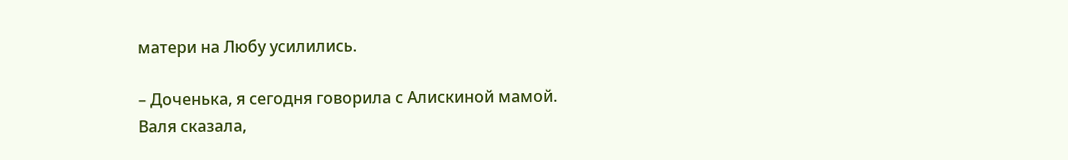матери на Любу усилились.

– Доченька, я сегодня говорила с Алискиной мамой. Валя сказала,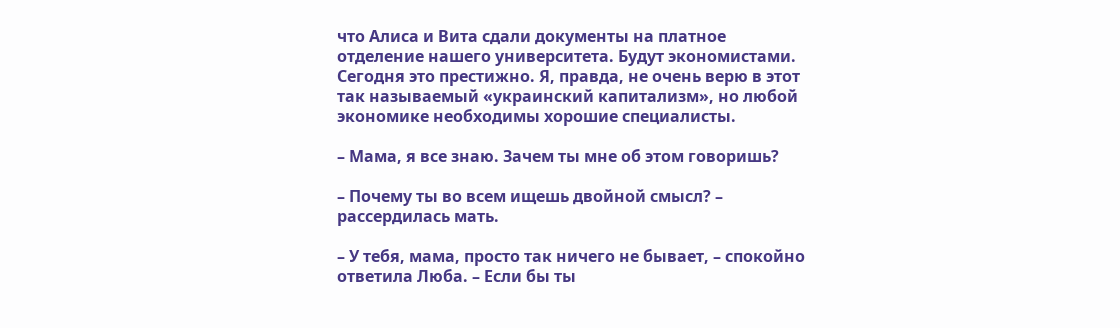что Алиса и Вита сдали документы на платное отделение нашего университета. Будут экономистами. Сегодня это престижно. Я, правда, не очень верю в этот так называемый «украинский капитализм», но любой экономике необходимы хорошие специалисты.

– Мама, я все знаю. Зачем ты мне об этом говоришь?

– Почему ты во всем ищешь двойной смысл? – рассердилась мать.

– У тебя, мама, просто так ничего не бывает, – спокойно ответила Люба. – Если бы ты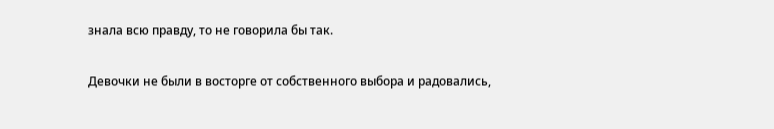знала всю правду, то не говорила бы так.

Девочки не были в восторге от собственного выбора и радовались,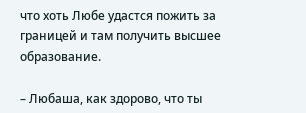что хоть Любе удастся пожить за границей и там получить высшее образование.

– Любаша, как здорово, что ты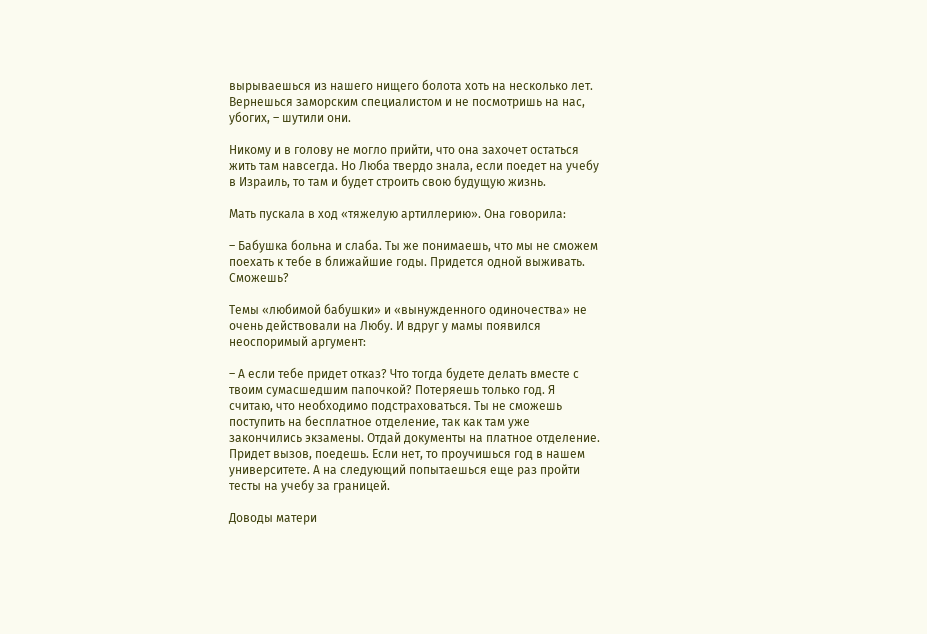вырываешься из нашего нищего болота хоть на несколько лет. Вернешься заморским специалистом и не посмотришь на нас, убогих, – шутили они.

Никому и в голову не могло прийти, что она захочет остаться жить там навсегда. Но Люба твердо знала, если поедет на учебу в Израиль, то там и будет строить свою будущую жизнь.

Мать пускала в ход «тяжелую артиллерию». Она говорила:

– Бабушка больна и слаба. Ты же понимаешь, что мы не сможем поехать к тебе в ближайшие годы. Придется одной выживать. Сможешь?

Темы «любимой бабушки» и «вынужденного одиночества» не очень действовали на Любу. И вдруг у мамы появился неоспоримый аргумент:

– А если тебе придет отказ? Что тогда будете делать вместе с твоим сумасшедшим папочкой? Потеряешь только год. Я считаю, что необходимо подстраховаться. Ты не сможешь поступить на бесплатное отделение, так как там уже закончились экзамены. Отдай документы на платное отделение. Придет вызов, поедешь. Если нет, то проучишься год в нашем университете. А на следующий попытаешься еще раз пройти тесты на учебу за границей.

Доводы матери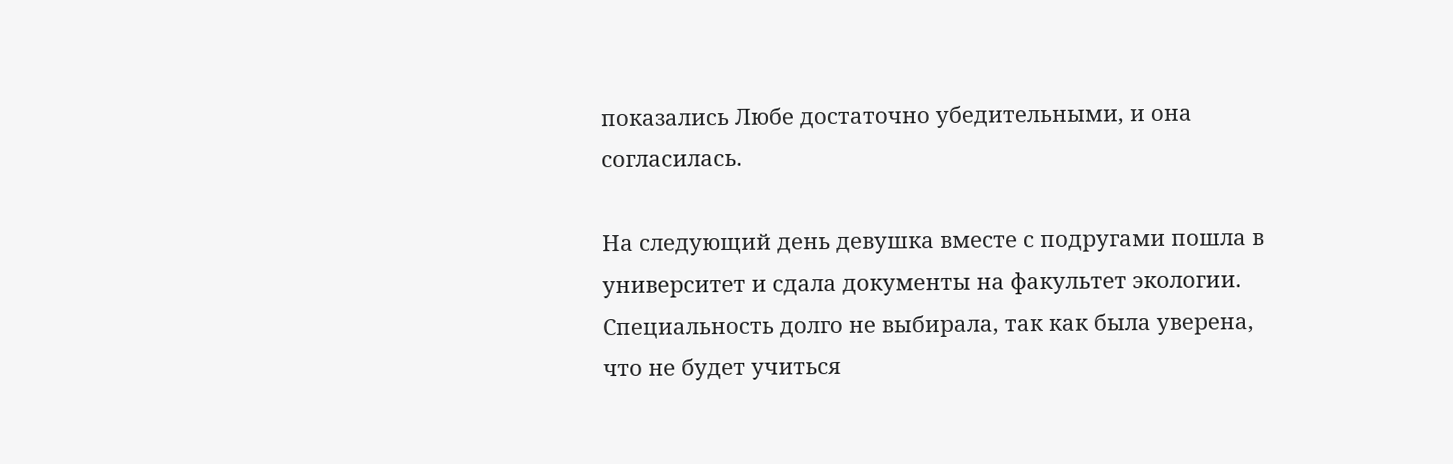показались Любе достаточно убедительными, и она согласилась.

На следующий день девушка вместе с подругами пошла в университет и сдала документы на факультет экологии. Специальность долго не выбирала, так как была уверена, что не будет учиться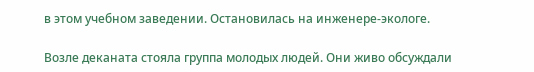в этом учебном заведении. Остановилась на инженере-экологе.

Возле деканата стояла группа молодых людей. Они живо обсуждали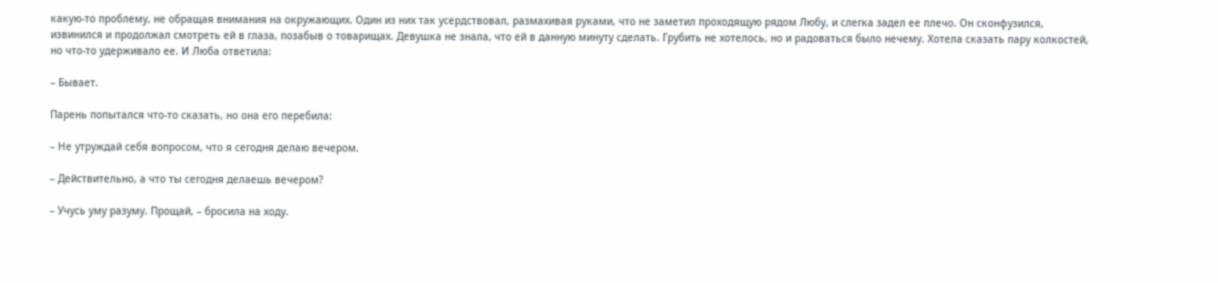какую-то проблему, не обращая внимания на окружающих. Один из них так усердствовал, размахивая руками, что не заметил проходящую рядом Любу, и слегка задел ее плечо. Он сконфузился, извинился и продолжал смотреть ей в глаза, позабыв о товарищах. Девушка не знала, что ей в данную минуту сделать. Грубить не хотелось, но и радоваться было нечему. Хотела сказать пару колкостей, но что-то удерживало ее. И Люба ответила:

– Бывает.

Парень попытался что-то сказать, но она его перебила:

– Не утруждай себя вопросом, что я сегодня делаю вечером.

– Действительно, а что ты сегодня делаешь вечером?

– Учусь уму разуму. Прощай, – бросила на ходу.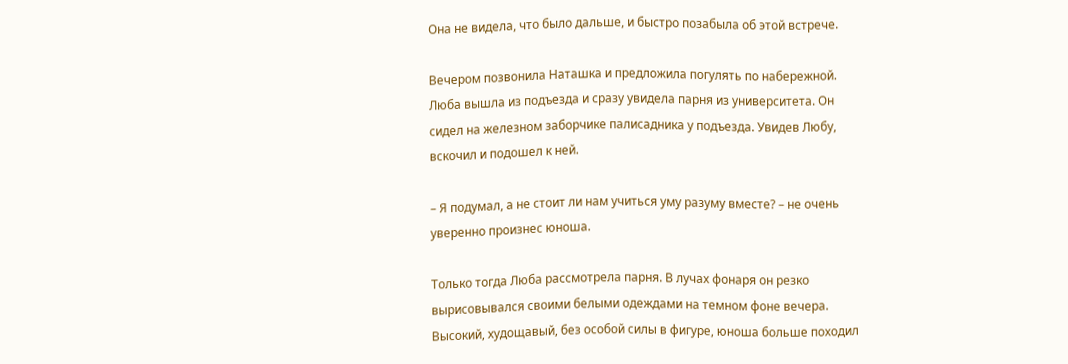Она не видела, что было дальше, и быстро позабыла об этой встрече.

Вечером позвонила Наташка и предложила погулять по набережной. Люба вышла из подъезда и сразу увидела парня из университета. Он сидел на железном заборчике палисадника у подъезда. Увидев Любу, вскочил и подошел к ней.

– Я подумал, а не стоит ли нам учиться уму разуму вместе? – не очень уверенно произнес юноша.

Только тогда Люба рассмотрела парня. В лучах фонаря он резко вырисовывался своими белыми одеждами на темном фоне вечера. Высокий, худощавый, без особой силы в фигуре, юноша больше походил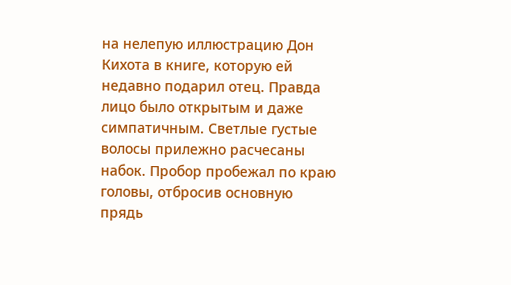на нелепую иллюстрацию Дон Кихота в книге, которую ей недавно подарил отец. Правда лицо было открытым и даже симпатичным. Светлые густые волосы прилежно расчесаны набок. Пробор пробежал по краю головы, отбросив основную прядь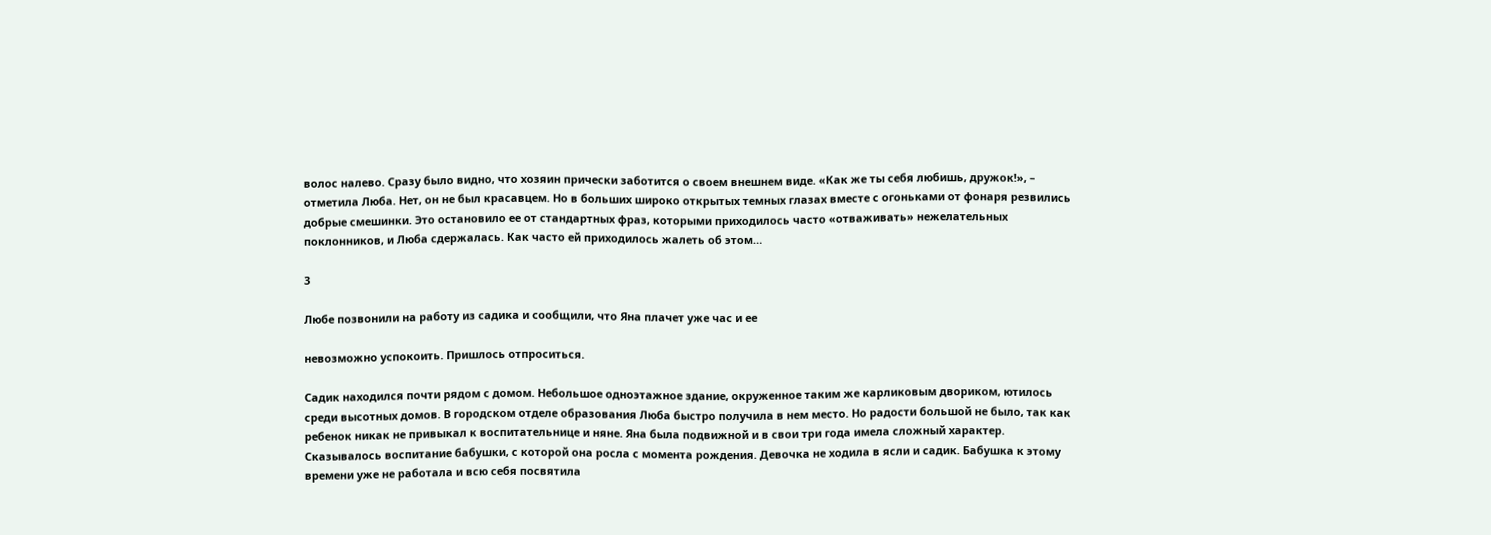волос налево. Сразу было видно, что хозяин прически заботится о своем внешнем виде. «Как же ты себя любишь, дружок!», – отметила Люба. Нет, он не был красавцем. Но в больших широко открытых темных глазах вместе с огоньками от фонаря резвились добрые смешинки. Это остановило ее от стандартных фраз, которыми приходилось часто «отваживать» нежелательных поклонников, и Люба сдержалась. Как часто ей приходилось жалеть об этом…

3

Любе позвонили на работу из садика и сообщили, что Яна плачет уже час и ее

невозможно успокоить. Пришлось отпроситься.

Садик находился почти рядом с домом. Небольшое одноэтажное здание, окруженное таким же карликовым двориком, ютилось среди высотных домов. В городском отделе образования Люба быстро получила в нем место. Но радости большой не было, так как ребенок никак не привыкал к воспитательнице и няне. Яна была подвижной и в свои три года имела сложный характер. Сказывалось воспитание бабушки, с которой она росла с момента рождения. Девочка не ходила в ясли и садик. Бабушка к этому времени уже не работала и всю себя посвятила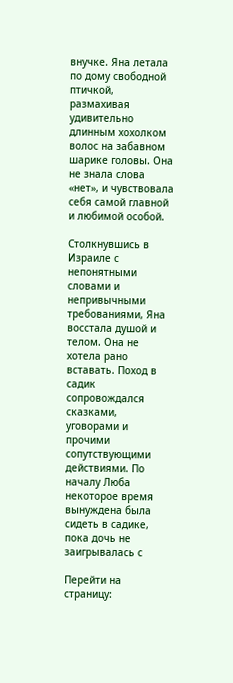внучке. Яна летала по дому свободной птичкой, размахивая удивительно длинным хохолком волос на забавном шарике головы. Она не знала слова «нет», и чувствовала себя самой главной и любимой особой.

Столкнувшись в Израиле с непонятными словами и непривычными требованиями, Яна восстала душой и телом. Она не хотела рано вставать. Поход в садик сопровождался сказками, уговорами и прочими сопутствующими действиями. По началу Люба некоторое время вынуждена была сидеть в садике, пока дочь не заигрывалась с

Перейти на страницу: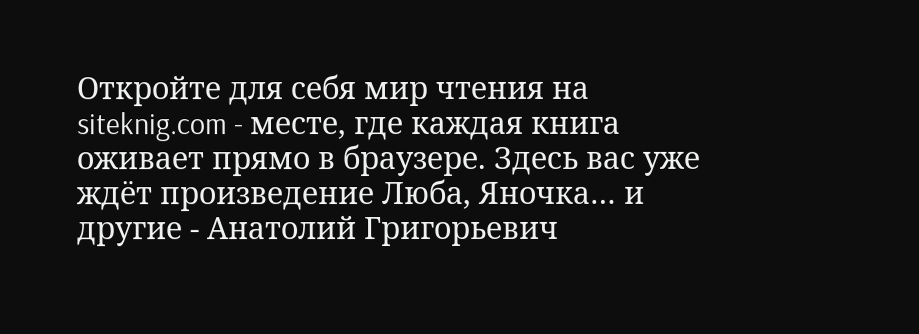Откройте для себя мир чтения на siteknig.com - месте, где каждая книга оживает прямо в браузере. Здесь вас уже ждёт произведение Люба, Яночка… и другие - Анатолий Григорьевич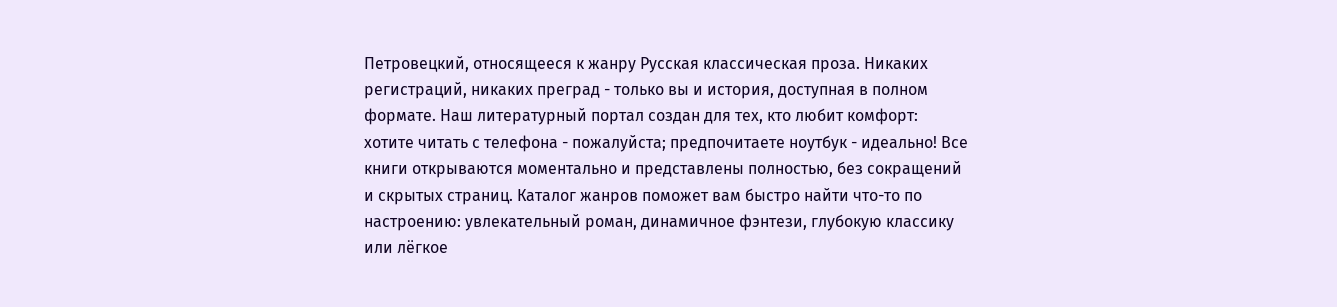Петровецкий, относящееся к жанру Русская классическая проза. Никаких регистраций, никаких преград - только вы и история, доступная в полном формате. Наш литературный портал создан для тех, кто любит комфорт: хотите читать с телефона - пожалуйста; предпочитаете ноутбук - идеально! Все книги открываются моментально и представлены полностью, без сокращений и скрытых страниц. Каталог жанров поможет вам быстро найти что-то по настроению: увлекательный роман, динамичное фэнтези, глубокую классику или лёгкое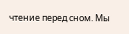чтение перед сном. Мы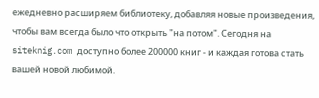ежедневно расширяем библиотеку, добавляя новые произведения, чтобы вам всегда было что открыть "на потом". Сегодня на siteknig.com доступно более 200000 книг - и каждая готова стать вашей новой любимой.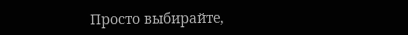Просто выбирайте,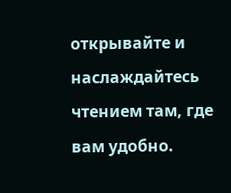открывайте и наслаждайтесь чтением там, где вам удобно.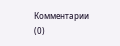Комментарии (0)